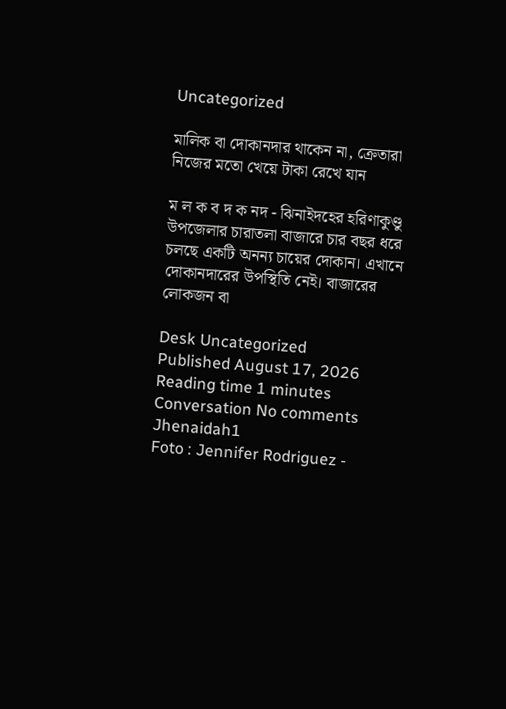Uncategorized

মালিক বা দোকানদার থাকেন না, ক্রেতারা নিজের মতো খেয়ে টাকা রেখে যান

ম ল ক ব দ ক নদ - ঝিনাইদহের হরিণাকুণ্ডু উপজেলার চারাতলা বাজারে চার বছর ধরে চলছে একটি অনন্য চায়ের দোকান। এখানে দোকানদারের উপস্থিতি নেই। বাজারের লোকজন বা

Desk Uncategorized
Published August 17, 2026
Reading time 1 minutes
Conversation No comments
Jhenaidah1
Foto : Jennifer Rodriguez -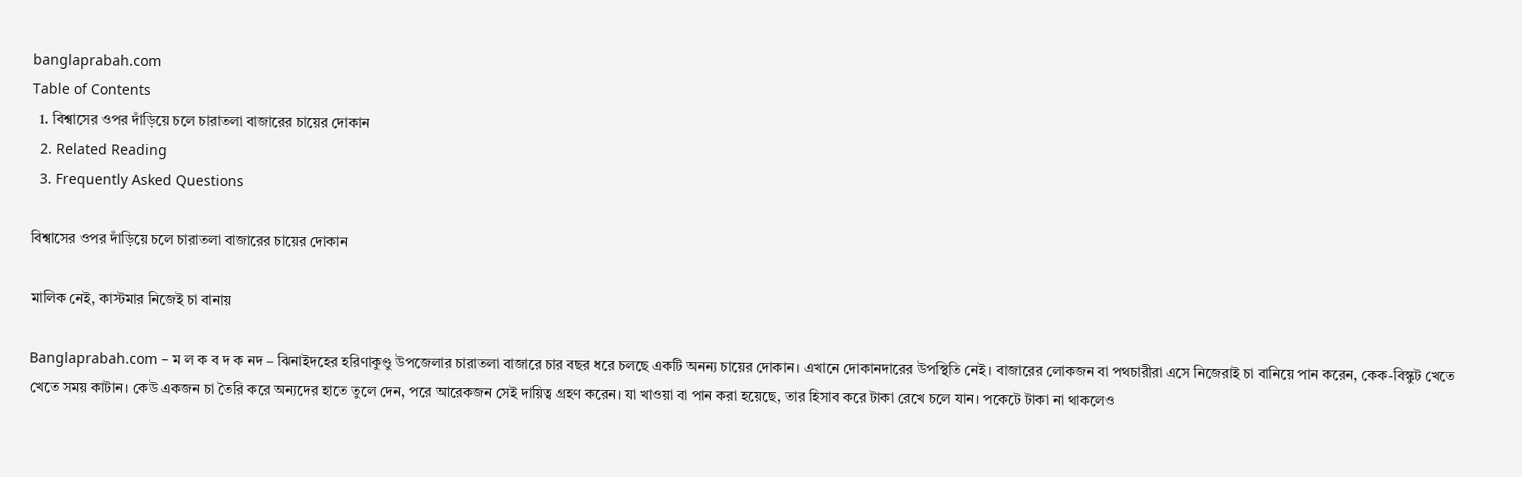banglaprabah.com
Table of Contents
  1. বিশ্বাসের ওপর দাঁড়িয়ে চলে চারাতলা বাজারের চায়ের দোকান
  2. Related Reading
  3. Frequently Asked Questions

বিশ্বাসের ওপর দাঁড়িয়ে চলে চারাতলা বাজারের চায়ের দোকান

মালিক নেই, কাস্টমার নিজেই চা বানায়

Banglaprabah.com – ম ল ক ব দ ক নদ – ঝিনাইদহের হরিণাকুণ্ডু উপজেলার চারাতলা বাজারে চার বছর ধরে চলছে একটি অনন্য চায়ের দোকান। এখানে দোকানদারের উপস্থিতি নেই। বাজারের লোকজন বা পথচারীরা এসে নিজেরাই চা বানিয়ে পান করেন, কেক-বিস্কুট খেতে খেতে সময় কাটান। কেউ একজন চা তৈরি করে অন্যদের হাতে তুলে দেন, পরে আরেকজন সেই দায়িত্ব গ্রহণ করেন। যা খাওয়া বা পান করা হয়েছে, তার হিসাব করে টাকা রেখে চলে যান। পকেটে টাকা না থাকলেও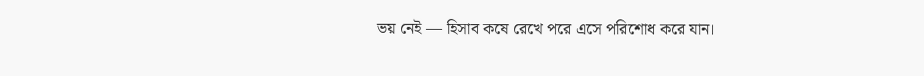ভয় নেই — হিসাব কষে রেখে পরে এসে পরিশোধ করে যান।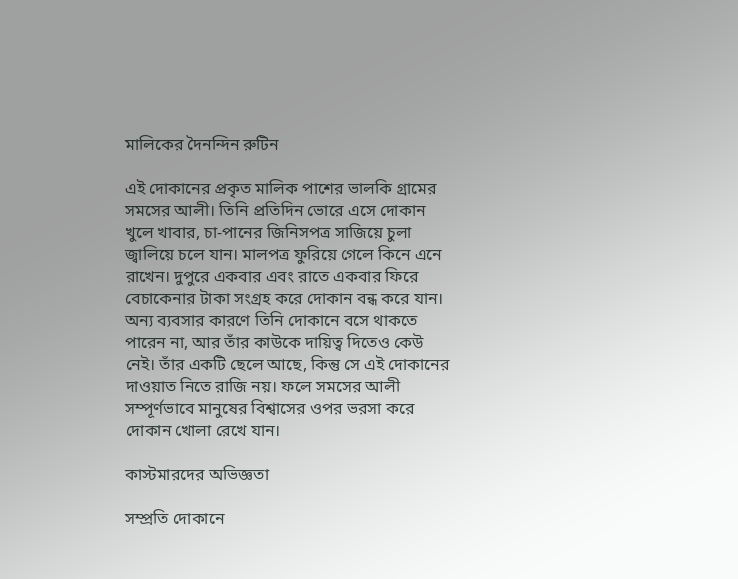মালিকের দৈনন্দিন রুটিন

এই দোকানের প্রকৃত মালিক পাশের ভালকি গ্রামের সমসের আলী। তিনি প্রতিদিন ভোরে এসে দোকান খুলে খাবার, চা-পানের জিনিসপত্র সাজিয়ে চুলা জ্বালিয়ে চলে যান। মালপত্র ফুরিয়ে গেলে কিনে এনে রাখেন। দুপুরে একবার এবং রাতে একবার ফিরে বেচাকেনার টাকা সংগ্রহ করে দোকান বন্ধ করে যান। অন্য ব্যবসার কারণে তিনি দোকানে বসে থাকতে পারেন না, আর তাঁর কাউকে দায়িত্ব দিতেও কেউ নেই। তাঁর একটি ছেলে আছে, কিন্তু সে এই দোকানের দাওয়াত নিতে রাজি নয়। ফলে সমসের আলী সম্পূর্ণভাবে মানুষের বিশ্বাসের ওপর ভরসা করে দোকান খোলা রেখে যান।

কাস্টমারদের অভিজ্ঞতা

সম্প্রতি দোকানে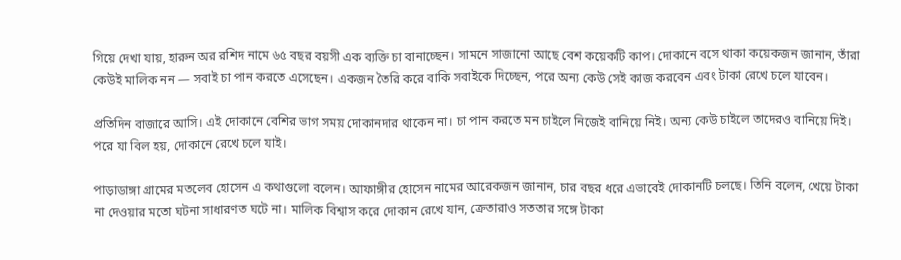গিয়ে দেখা যায়, হারুন অর রশিদ নামে ৬৫ বছর বয়সী এক ব্যক্তি চা বানাচ্ছেন। সামনে সাজানো আছে বেশ কয়েকটি কাপ। দোকানে বসে থাকা কয়েকজন জানান, তাঁরা কেউই মালিক নন — সবাই চা পান করতে এসেছেন। একজন তৈরি করে বাকি সবাইকে দিচ্ছেন, পরে অন্য কেউ সেই কাজ করবেন এবং টাকা রেখে চলে যাবেন।

প্রতিদিন বাজারে আসি। এই দোকানে বেশির ভাগ সময় দোকানদার থাকেন না। চা পান করতে মন চাইলে নিজেই বানিয়ে নিই। অন্য কেউ চাইলে তাদেরও বানিয়ে দিই। পরে যা বিল হয়, দোকানে রেখে চলে যাই।

পাড়াডাঙ্গা গ্রামের মতলেব হোসেন এ কথাগুলো বলেন। আফাঙ্গীর হোসেন নামের আরেকজন জানান, চার বছর ধরে এভাবেই দোকানটি চলছে। তিনি বলেন, খেয়ে টাকা না দেওয়ার মতো ঘটনা সাধারণত ঘটে না। মালিক বিশ্বাস করে দোকান রেখে যান, ক্রেতারাও সততার সঙ্গে টাকা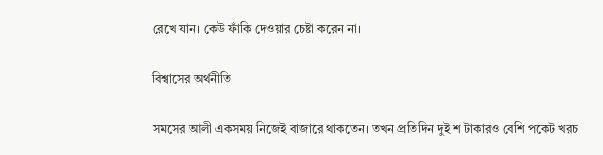রেখে যান। কেউ ফাঁকি দেওয়ার চেষ্টা করেন না।

বিশ্বাসের অর্থনীতি

সমসের আলী একসময় নিজেই বাজারে থাকতেন। তখন প্রতিদিন দুই শ টাকারও বেশি পকেট খরচ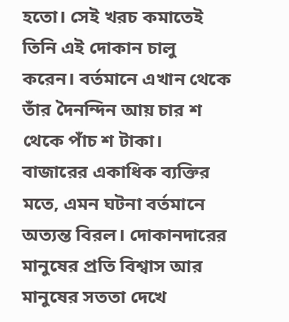হতো। সেই খরচ কমাতেই তিনি এই দোকান চালু করেন। বর্তমানে এখান থেকে তাঁর দৈনন্দিন আয় চার শ থেকে পাঁচ শ টাকা। বাজারের একাধিক ব্যক্তির মতে, এমন ঘটনা বর্তমানে অত্যন্ত বিরল। দোকানদারের মানুষের প্রতি বিশ্বাস আর মানুষের সততা দেখে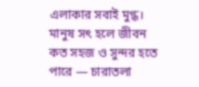এলাকার সবাই মুগ্ধ। মানুষ সৎ হলে জীবন কত সহজ ও সুন্দর হতে পারে — চারাতলা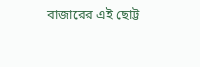বাজারের এই ছোট্ট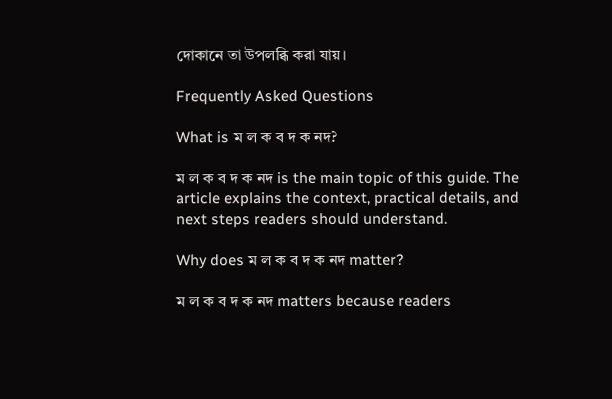দোকানে তা উপলব্ধি করা যায়।

Frequently Asked Questions

What is ম ল ক ব দ ক নদ?

ম ল ক ব দ ক নদ is the main topic of this guide. The article explains the context, practical details, and next steps readers should understand.

Why does ম ল ক ব দ ক নদ matter?

ম ল ক ব দ ক নদ matters because readers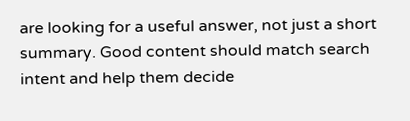are looking for a useful answer, not just a short summary. Good content should match search intent and help them decide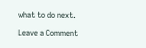what to do next.

Leave a Comment